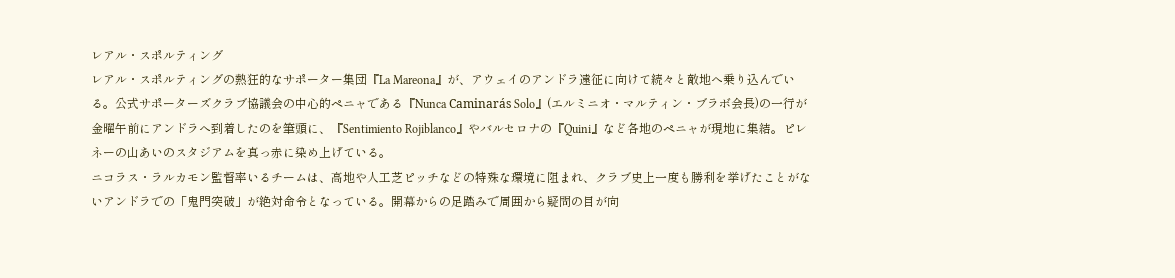レアル・スポルティング
レアル・スポルティングの熱狂的なサポーター集団『La Mareona』が、アウェイのアンドラ遠征に向けて続々と敵地へ乗り込んでいる。公式サポーターズクラブ協議会の中心的ペニャである『Nunca Caminarás Solo』(エルミニオ・マルティン・ブラボ会長)の一行が金曜午前にアンドラへ到着したのを筆頭に、『Sentimiento Rojiblanco』やバルセロナの『Quini』など各地のペニャが現地に集結。ピレネーの山あいのスタジアムを真っ赤に染め上げている。
ニコラス・ラルカモン監督率いるチームは、高地や人工芝ピッチなどの特殊な環境に阻まれ、クラブ史上一度も勝利を挙げたことがないアンドラでの「鬼門突破」が絶対命令となっている。開幕からの足踏みで周囲から疑問の目が向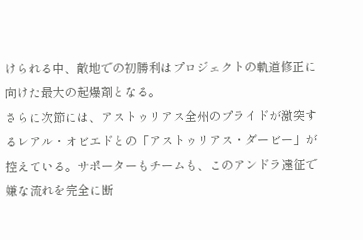けられる中、敵地での初勝利はプロジェクトの軌道修正に向けた最大の起爆剤となる。
さらに次節には、アストゥリアス全州のプライドが激突するレアル・オビエドとの「アストゥリアス・ダービー」が控えている。サポーターもチームも、このアンドラ遠征で嫌な流れを完全に断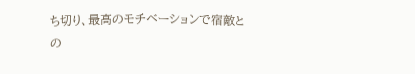ち切り、最高のモチベーションで宿敵との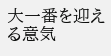大一番を迎える意気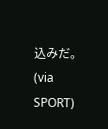込みだ。 (via SPORT)